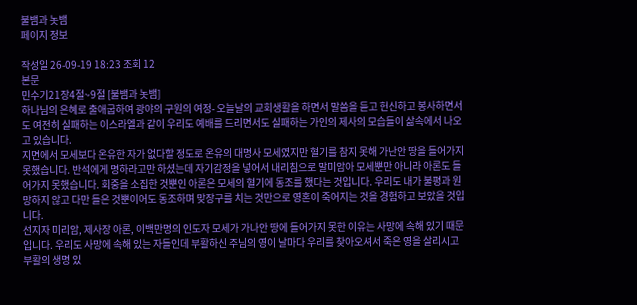불뱀과 놋뱀
페이지 정보

작성일 26-09-19 18:23 조회 12
본문
민수기21장4절~9절 [불뱀과 놋뱀]
하나님의 은혜로 출애굽하여 광야의 구원의 여정- 오늘날의 교회생활을 하면서 말씀을 듣고 헌신하고 봉사하면서도 여전히 실패하는 이스라엘과 같이 우리도 예배를 드리면서도 실패하는 가인의 제사의 모습들이 삶속에서 나오고 있습니다.
지면에서 모세보다 온유한 자가 없다할 정도로 온유의 대명사 모세였지만 혈기를 참지 못해 가난안 땅을 들어가지 못했습니다. 반석에게 명하라고만 하셨는데 자기감정을 넣어서 내리침으로 말미암아 모세뿐만 아니라 아론도 들어가지 못했습니다. 회중을 소집한 것뿐인 아론은 모세의 혈기에 동조를 했다는 것입니다. 우리도 내가 불평과 원망하지 않고 다만 들은 것뿐이어도 동조하며 맞장구를 치는 것만으로 영혼이 죽어지는 것을 경험하고 보았을 것입니다.
선지자 미리암, 제사장 아론, 이백만명의 인도자 모세가 가나안 땅에 들어가지 못한 이유는 사망에 속해 있기 때문입니다. 우리도 사망에 속해 있는 자들인데 부활하신 주님의 영이 날마다 우리를 찾아오셔서 죽은 영을 살리시고 부활의 생명 있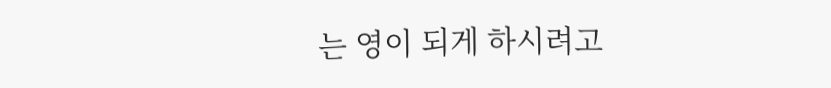는 영이 되게 하시려고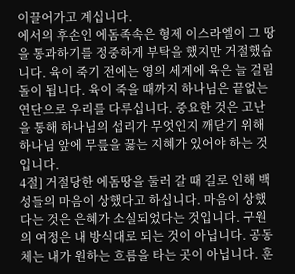이끌어가고 계십니다.
에서의 후손인 에돔족속은 형제 이스라엘이 그 땅을 통과하기를 정중하게 부탁을 했지만 거절했습니다. 육이 죽기 전에는 영의 세계에 육은 늘 걸림돌이 됩니다. 육이 죽을 때까지 하나님은 끝없는 연단으로 우리를 다루십니다. 중요한 것은 고난을 통해 하나님의 섭리가 무엇인지 깨닫기 위해 하나님 앞에 무릎을 꿇는 지혜가 있어야 하는 것입니다.
4절] 거절당한 에돔땅을 둘러 갈 때 길로 인해 백성들의 마음이 상했다고 하십니다. 마음이 상했다는 것은 은혜가 소실되었다는 것입니다. 구원의 여정은 내 방식대로 되는 것이 아닙니다. 공동체는 내가 원하는 흐름을 타는 곳이 아닙니다. 훈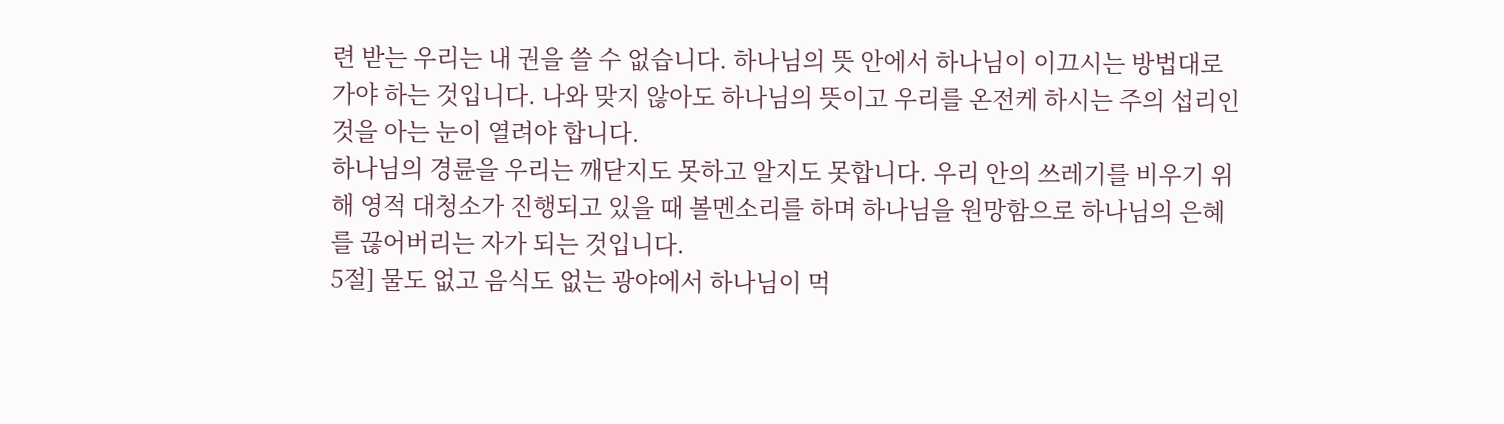련 받는 우리는 내 권을 쓸 수 없습니다. 하나님의 뜻 안에서 하나님이 이끄시는 방법대로 가야 하는 것입니다. 나와 맞지 않아도 하나님의 뜻이고 우리를 온전케 하시는 주의 섭리인 것을 아는 눈이 열려야 합니다.
하나님의 경륜을 우리는 깨닫지도 못하고 알지도 못합니다. 우리 안의 쓰레기를 비우기 위해 영적 대청소가 진행되고 있을 때 볼멘소리를 하며 하나님을 원망함으로 하나님의 은혜를 끊어버리는 자가 되는 것입니다.
5절] 물도 없고 음식도 없는 광야에서 하나님이 먹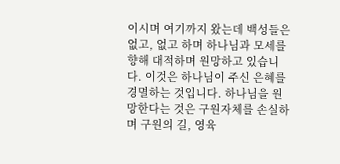이시며 여기까지 왔는데 백성들은 없고, 없고 하며 하나님과 모세를 향해 대적하며 원망하고 있습니다. 이것은 하나님이 주신 은혜를 경멸하는 것입니다. 하나님을 원망한다는 것은 구원자체를 손실하며 구원의 길, 영육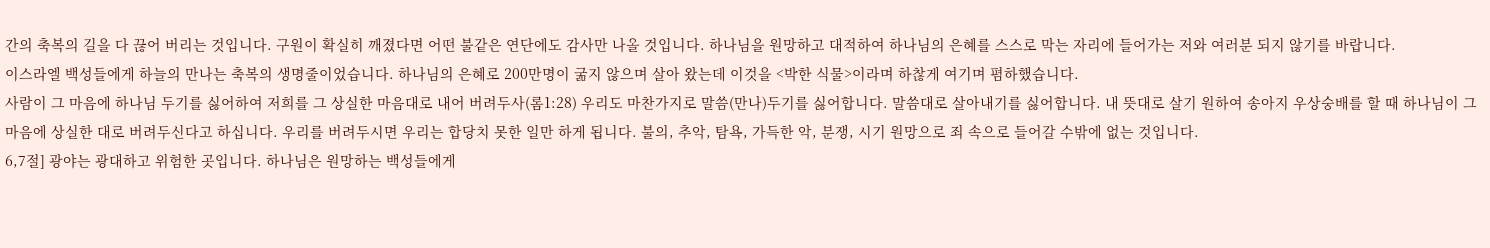간의 축복의 길을 다 끊어 버리는 것입니다. 구원이 확실히 깨졌다면 어떤 불같은 연단에도 감사만 나올 것입니다. 하나님을 원망하고 대적하여 하나님의 은혜를 스스로 막는 자리에 들어가는 저와 여러분 되지 않기를 바랍니다.
이스라엘 백성들에게 하늘의 만나는 축복의 생명줄이었습니다. 하나님의 은혜로 200만명이 굶지 않으며 살아 왔는데 이것을 <박한 식물>이라며 하찮게 여기며 폄하했습니다.
사람이 그 마음에 하나님 두기를 싫어하여 저희를 그 상실한 마음대로 내어 버려두사(롬1:28) 우리도 마찬가지로 말씀(만나)두기를 싫어합니다. 말씀대로 살아내기를 싫어합니다. 내 뜻대로 살기 원하여 송아지 우상숭배를 할 때 하나님이 그 마음에 상실한 대로 버려두신다고 하십니다. 우리를 버려두시면 우리는 합당치 못한 일만 하게 됩니다. 불의, 추악, 탐욕, 가득한 악, 분쟁, 시기 원망으로 죄 속으로 들어갈 수밖에 없는 것입니다.
6,7절] 광야는 광대하고 위험한 곳입니다. 하나님은 원망하는 백성들에게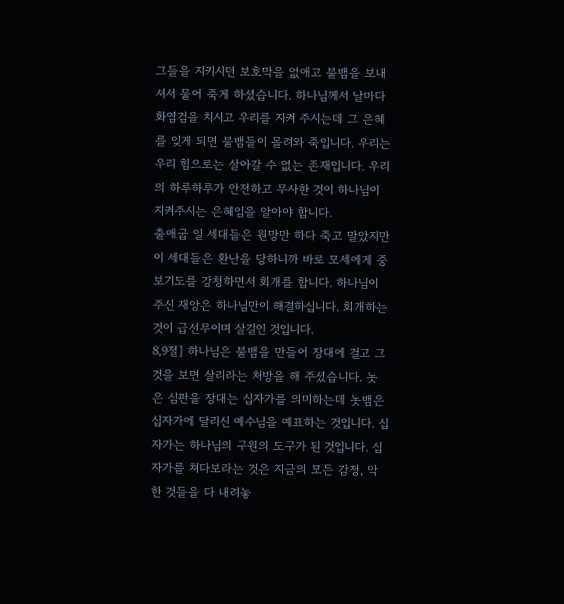그들을 지키시던 보호막을 없애고 불뱀을 보내셔서 물어 죽게 하셨습니다. 하나님께서 날마다 화염검을 치시고 우리를 지켜 주시는데 그 은혜를 잊게 되면 불뱀들이 몰려와 죽입니다. 우리는 우리 힘으로는 살아갈 수 없는 존재입니다. 우리의 하루하루가 안전하고 무사한 것이 하나님이 지켜주시는 은혜임을 알아야 합니다.
출애굽 일 세대들은 원망만 하다 죽고 말았지만 이 세대들은 환난을 당하니까 바로 모세에게 중보기도를 강청하면서 회개를 합니다. 하나님이 주신 재앙은 하나님만이 해결하십니다. 회개하는 것이 급선무이며 살길인 것입니다.
8,9절] 하나님은 불뱀을 만들어 장대에 걸고 그것을 보면 살리라는 처방을 해 주셨습니다. 놋은 심판을 장대는 십자가를 의미하는데 놋뱀은 십자가에 달리신 예수님을 예표하는 것입니다. 십자가는 하나님의 구원의 도구가 된 것입니다. 십자가를 쳐다보라는 것은 지금의 모든 감정, 악한 것들을 다 내려놓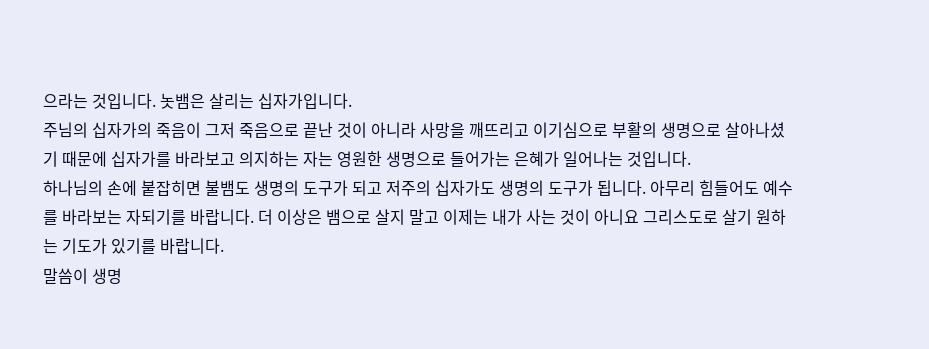으라는 것입니다. 놋뱀은 살리는 십자가입니다.
주님의 십자가의 죽음이 그저 죽음으로 끝난 것이 아니라 사망을 깨뜨리고 이기심으로 부활의 생명으로 살아나셨기 때문에 십자가를 바라보고 의지하는 자는 영원한 생명으로 들어가는 은혜가 일어나는 것입니다.
하나님의 손에 붙잡히면 불뱀도 생명의 도구가 되고 저주의 십자가도 생명의 도구가 됩니다. 아무리 힘들어도 예수를 바라보는 자되기를 바랍니다. 더 이상은 뱀으로 살지 말고 이제는 내가 사는 것이 아니요 그리스도로 살기 원하는 기도가 있기를 바랍니다.
말씀이 생명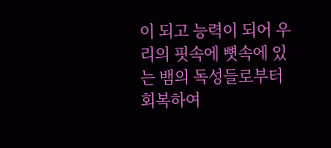이 되고 능력이 되어 우리의 핏속에 뼛속에 있는 뱀의 독성들로부터 회복하여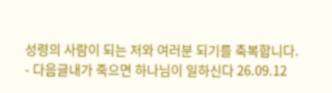성령의 사람이 되는 저와 여러분 되기를 축복합니다.
- 다음글내가 죽으면 하나님이 일하신다 26.09.12